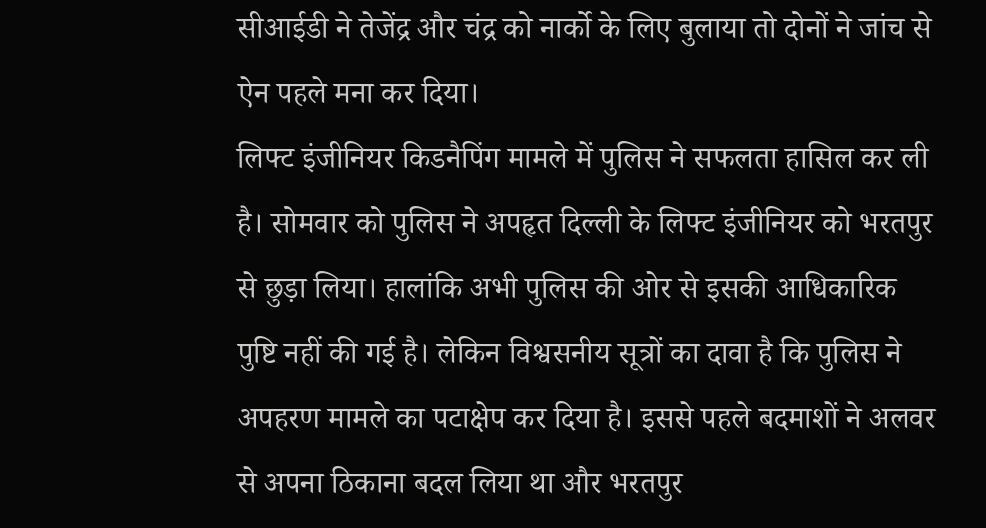सीआईडी ने तेजेंद्र और चंद्र को नार्को के लिए बुलाया तो दोनों ने जांच से ऐन पहले मना कर दिया।
लिफ्ट इंजीनियर किडनैपिंग मामले में पुलिस ने सफलता हासिल कर ली है। सोमवार को पुलिस ने अपहृत दिल्ली के लिफ्ट इंजीनियर को भरतपुर से छुड़ा लिया। हालांकि अभी पुलिस की ओर से इसकी आधिकारिक पुष्टि नहीं की गई है। लेकिन विश्वसनीय सूत्रों का दावा है कि पुलिस ने अपहरण मामले का पटाक्षेप कर दिया है। इससे पहले बदमाशों ने अलवर से अपना ठिकाना बदल लिया था और भरतपुर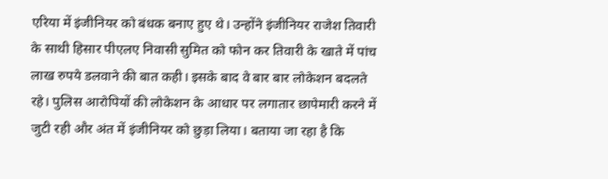एरिया में इंजीनियर को बंधक बनाए हुए थे। उन्होंने इंजीनियर राजेश तिवारी के साथी हिसार पीएलए निवासी सुमित को फोन कर तिवारी के खाते में पांच लाख रुपये डलवाने की बात कही। इसके बाद वे बार बार लोकेशन बदलते रहे। पुलिस आरोपियों की लोकेशन के आधार पर लगातार छापेमारी करने में जुटी रही और अंत में इंजीनियर को छुड़ा लिया। बताया जा रहा है कि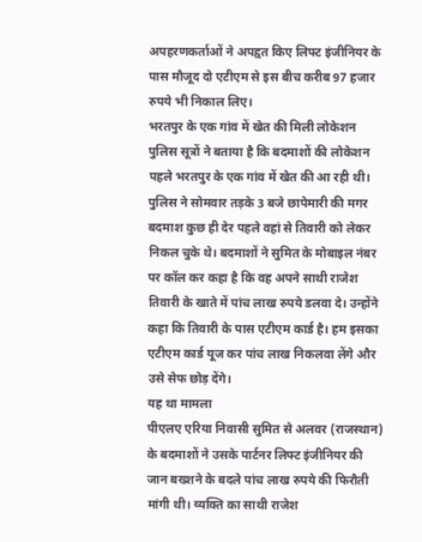अपहरणकर्ताओं ने अपहृत किए लिफ्ट इंजीनियर के पास मौजूद दो एटीएम से इस बीच करीब 97 हजार रुपये भी निकाल लिए।
भरतपुर के एक गांव में खेत की मिली लोकेशन
पुलिस सूत्रों ने बताया है कि बदमाशों की लोकेशन पहले भरतपुर के एक गांव में खेत की आ रही थी। पुलिस ने सोमवार तड़के 3 बजे छापेमारी की मगर बदमाश कुछ ही देर पहले वहां से तिवारी को लेकर निकल चुके थे। बदमाशों ने सुमित के मोबाइल नंबर पर कॉल कर कहा है कि वह अपने साथी राजेश तिवारी के खाते में पांच लाख रुपये डलवा दे। उन्होंने कहा कि तिवारी के पास एटीएम कार्ड है। हम इसका एटीएम कार्ड यूज कर पांच लाख निकलवा लेंगे और उसे सेफ छोड़ देंगे।
यह था मामला
पीएलए एरिया निवासी सुमित से अलवर (राजस्थान) के बदमाशों ने उसके पार्टनर लिफ्ट इंजीनियर की जान बख्शने के बदले पांच लाख रुपये की फिरौती मांगी थी। व्यक्ति का साथी राजेश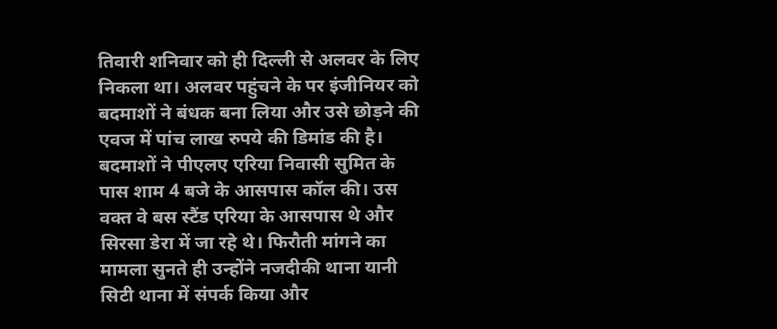तिवारी शनिवार को ही दिल्ली से अलवर के लिए निकला था। अलवर पहुंचने के पर इंजीनियर को बदमाशों ने बंधक बना लिया और उसे छोड़ने की एवज में पांच लाख रुपये की डिमांड की है। बदमाशों ने पीएलए एरिया निवासी सुमित के पास शाम 4 बजे के आसपास कॉल की। उस वक्त वे बस स्टैंड एरिया के आसपास थे और सिरसा डेरा में जा रहे थे। फिरौती मांगने का मामला सुनते ही उन्होंने नजदीकी थाना यानी सिटी थाना में संपर्क किया और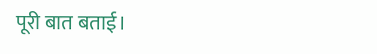पूरी बात बताई।